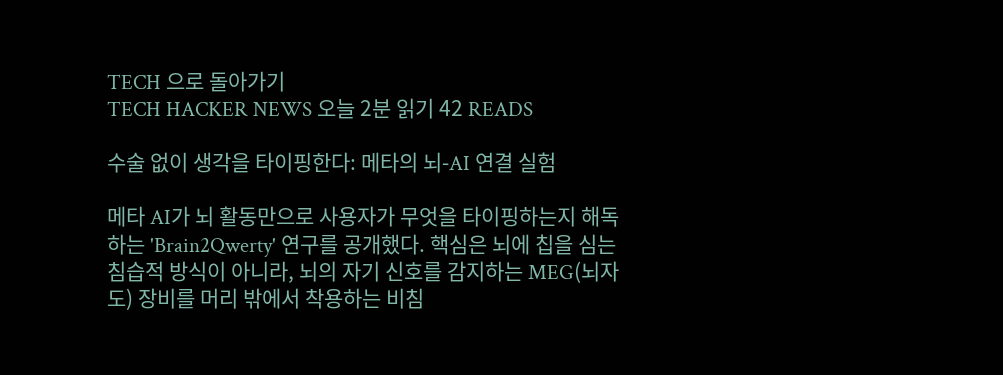TECH 으로 돌아가기
TECH HACKER NEWS 오늘 2분 읽기 42 READS

수술 없이 생각을 타이핑한다: 메타의 뇌-AI 연결 실험

메타 AI가 뇌 활동만으로 사용자가 무엇을 타이핑하는지 해독하는 'Brain2Qwerty' 연구를 공개했다. 핵심은 뇌에 칩을 심는 침습적 방식이 아니라, 뇌의 자기 신호를 감지하는 MEG(뇌자도) 장비를 머리 밖에서 착용하는 비침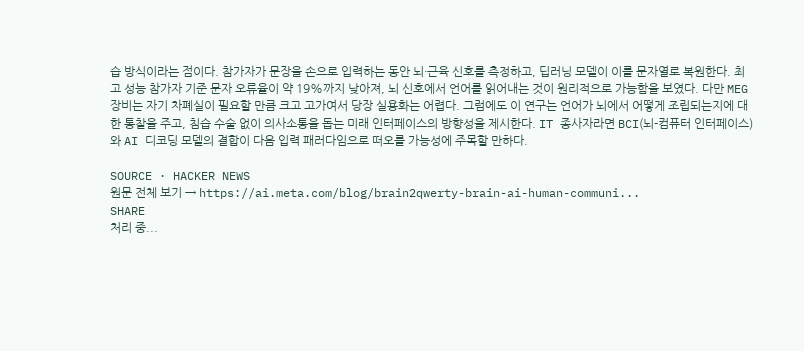습 방식이라는 점이다. 참가자가 문장을 손으로 입력하는 동안 뇌·근육 신호를 측정하고, 딥러닝 모델이 이를 문자열로 복원한다. 최고 성능 참가자 기준 문자 오류율이 약 19%까지 낮아져, 뇌 신호에서 언어를 읽어내는 것이 원리적으로 가능함을 보였다. 다만 MEG 장비는 자기 차폐실이 필요할 만큼 크고 고가여서 당장 실용화는 어렵다. 그럼에도 이 연구는 언어가 뇌에서 어떻게 조립되는지에 대한 통찰을 주고, 침습 수술 없이 의사소통을 돕는 미래 인터페이스의 방향성을 제시한다. IT 종사자라면 BCI(뇌-컴퓨터 인터페이스)와 AI 디코딩 모델의 결합이 다음 입력 패러다임으로 떠오를 가능성에 주목할 만하다.

SOURCE · HACKER NEWS
원문 전체 보기 → https://ai.meta.com/blog/brain2qwerty-brain-ai-human-communi...
SHARE
처리 중...